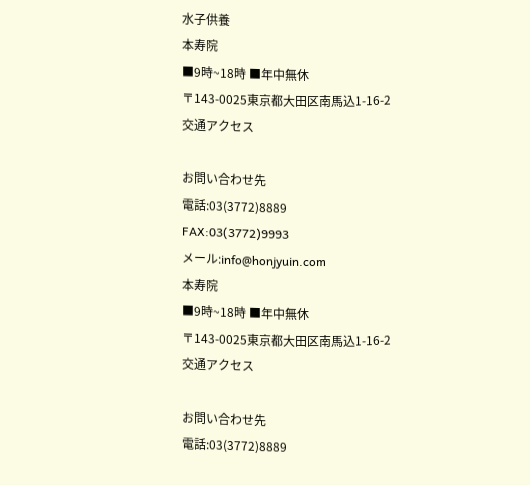水子供養
本寿院
■9時~18時 ■年中無休
〒143-0025東京都大田区南馬込1-16-2
交通アクセス

お問い合わせ先
電話:03(3772)8889
FAX:03(3772)9993
メール:info@honjyuin.com
本寿院
■9時~18時 ■年中無休
〒143-0025東京都大田区南馬込1-16-2
交通アクセス

お問い合わせ先
電話:03(3772)8889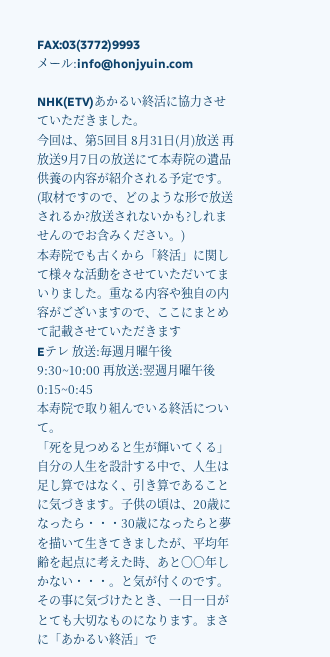FAX:03(3772)9993
メール:info@honjyuin.com

NHK(ETV)あかるい終活に協力させていただきました。
今回は、第5回目 8月31日(月)放送 再放送9月7日の放送にて本寿院の遺品供養の内容が紹介される予定です。(取材ですので、どのような形で放送されるか?放送されないかも?しれませんのでお含みください。)
本寿院でも古くから「終活」に関して様々な活動をさせていただいてまいりました。重なる内容や独自の内容がございますので、ここにまとめて記載させていただきます
Eテレ 放送:毎週月曜午後9:30~10:00 再放送:翌週月曜午後0:15~0:45
本寿院で取り組んでいる終活について。
「死を見つめると生が輝いてくる」自分の人生を設計する中で、人生は足し算ではなく、引き算であることに気づきます。子供の頃は、20歳になったら・・・30歳になったらと夢を描いて生きてきましたが、平均年齢を起点に考えた時、あと〇〇年しかない・・・。と気が付くのです。その事に気づけたとき、一日一日がとても大切なものになります。まさに「あかるい終活」で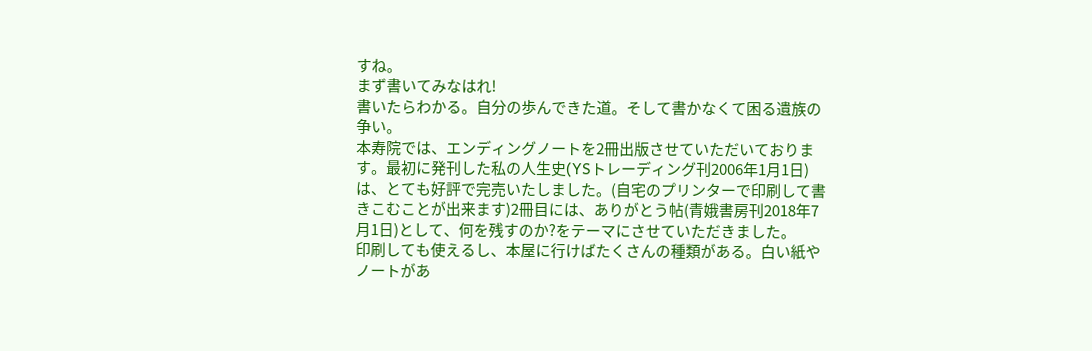すね。
まず書いてみなはれ!
書いたらわかる。自分の歩んできた道。そして書かなくて困る遺族の争い。
本寿院では、エンディングノートを2冊出版させていただいております。最初に発刊した私の人生史(YSトレーディング刊2006年1月1日)は、とても好評で完売いたしました。(自宅のプリンターで印刷して書きこむことが出来ます)2冊目には、ありがとう帖(青娥書房刊2018年7月1日)として、何を残すのか?をテーマにさせていただきました。
印刷しても使えるし、本屋に行けばたくさんの種類がある。白い紙やノートがあ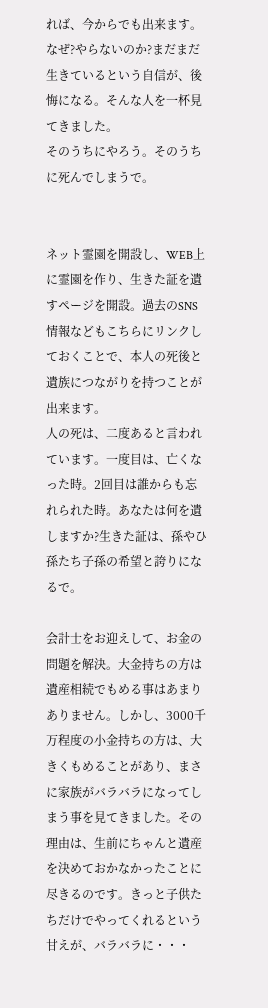れば、今からでも出来ます。なぜ?やらないのか?まだまだ生きているという自信が、後悔になる。そんな人を一杯見てきました。
そのうちにやろう。そのうちに死んでしまうで。


ネット霊園を開設し、WEB上に霊園を作り、生きた証を遺すページを開設。過去のSNS情報などもこちらにリンクしておくことで、本人の死後と遺族につながりを持つことが出来ます。
人の死は、二度あると言われています。一度目は、亡くなった時。2回目は誰からも忘れられた時。あなたは何を遺しますか?生きた証は、孫やひ孫たち子孫の希望と誇りになるで。

会計士をお迎えして、お金の問題を解決。大金持ちの方は遺産相続でもめる事はあまりありません。しかし、3000千万程度の小金持ちの方は、大きくもめることがあり、まさに家族がバラバラになってしまう事を見てきました。その理由は、生前にちゃんと遺産を決めておかなかったことに尽きるのです。きっと子供たちだけでやってくれるという甘えが、バラバラに・・・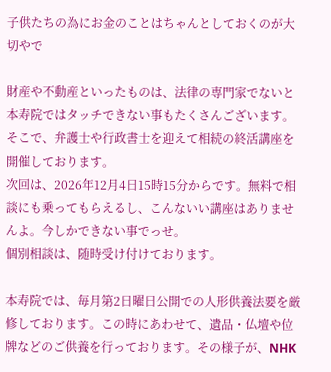子供たちの為にお金のことはちゃんとしておくのが大切やで

財産や不動産といったものは、法律の専門家でないと本寿院ではタッチできない事もたくさんございます。そこで、弁護士や行政書士を迎えて相続の終活講座を開催しております。
次回は、2026年12月4日15時15分からです。無料で相談にも乗ってもらえるし、こんないい講座はありませんよ。今しかできない事でっせ。
個別相談は、随時受け付けております。

本寿院では、毎月第2日曜日公開での人形供養法要を厳修しております。この時にあわせて、遺品・仏壇や位牌などのご供養を行っております。その様子が、NHK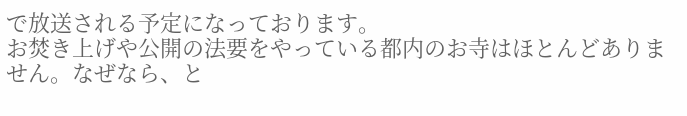で放送される予定になっております。
お焚き上げや公開の法要をやっている都内のお寺はほとんどありません。なぜなら、と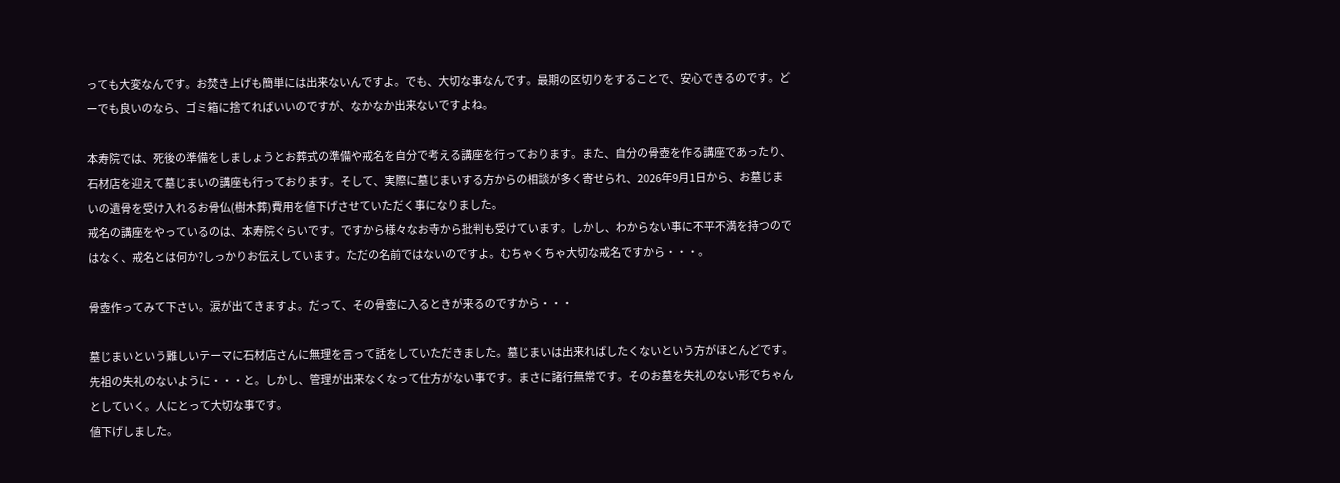っても大変なんです。お焚き上げも簡単には出来ないんですよ。でも、大切な事なんです。最期の区切りをすることで、安心できるのです。どーでも良いのなら、ゴミ箱に捨てればいいのですが、なかなか出来ないですよね。

本寿院では、死後の準備をしましょうとお葬式の準備や戒名を自分で考える講座を行っております。また、自分の骨壺を作る講座であったり、石材店を迎えて墓じまいの講座も行っております。そして、実際に墓じまいする方からの相談が多く寄せられ、2026年9月1日から、お墓じまいの遺骨を受け入れるお骨仏(樹木葬)費用を値下げさせていただく事になりました。
戒名の講座をやっているのは、本寿院ぐらいです。ですから様々なお寺から批判も受けています。しかし、わからない事に不平不満を持つのではなく、戒名とは何か?しっかりお伝えしています。ただの名前ではないのですよ。むちゃくちゃ大切な戒名ですから・・・。

骨壺作ってみて下さい。涙が出てきますよ。だって、その骨壺に入るときが来るのですから・・・

墓じまいという難しいテーマに石材店さんに無理を言って話をしていただきました。墓じまいは出来ればしたくないという方がほとんどです。先祖の失礼のないように・・・と。しかし、管理が出来なくなって仕方がない事です。まさに諸行無常です。そのお墓を失礼のない形でちゃんとしていく。人にとって大切な事です。
値下げしました。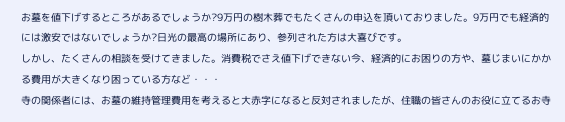お墓を値下げするところがあるでしょうか?9万円の樹木葬でもたくさんの申込を頂いておりました。9万円でも経済的には激安ではないでしょうか?日光の最高の場所にあり、参列された方は大喜びです。
しかし、たくさんの相談を受けてきました。消費税でさえ値下げできない今、経済的にお困りの方や、墓じまいにかかる費用が大きくなり困っている方など・・・
寺の関係者には、お墓の維持管理費用を考えると大赤字になると反対されましたが、住職の皆さんのお役に立てるお寺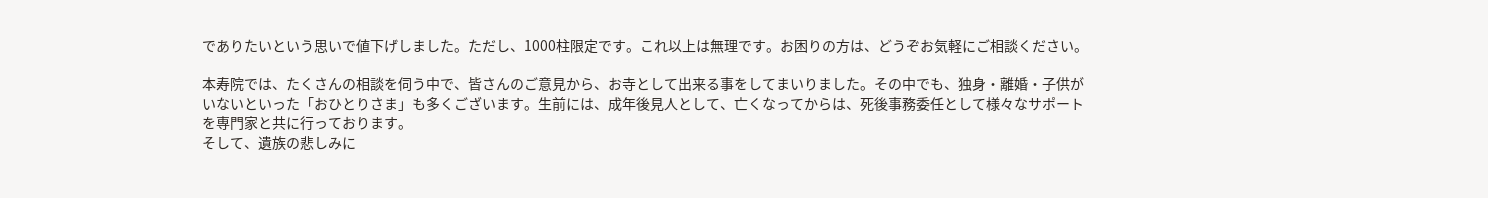でありたいという思いで値下げしました。ただし、1000柱限定です。これ以上は無理です。お困りの方は、どうぞお気軽にご相談ください。

本寿院では、たくさんの相談を伺う中で、皆さんのご意見から、お寺として出来る事をしてまいりました。その中でも、独身・離婚・子供がいないといった「おひとりさま」も多くございます。生前には、成年後見人として、亡くなってからは、死後事務委任として様々なサポートを専門家と共に行っております。
そして、遺族の悲しみに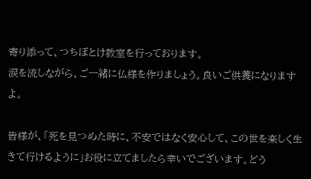寄り添って、つちぼとけ教室を行っております。
涙を流しながら、ご一緒に仏様を作りましょう。良いご供養になりますよ。

皆様が、「死を見つめた時に、不安ではなく安心して、この世を楽しく生きて行けるように」お役に立てましたら幸いでございます。どう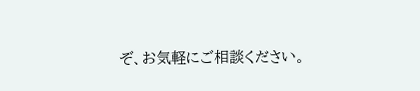ぞ、お気軽にご相談ください。